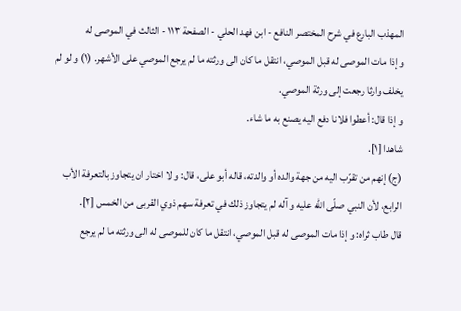المهذب البارع في شرح المختصر النافع - ابن فهد الحلي - الصفحة ١١٣ - الثالث في الموصى له
و إذا مات الموصى له قبل الموصي، انتقل ما كان الى ورثته ما لم يرجع الموصي على الأشهر. (١) و لو لم يخلف وارثا رجعت إلى ورثة الموصي.
و إذا قال: أعطوا فلانا دفع اليه يصنع به ما شاء.
شاهدا [١].
(ج) إنهم من تقرّب اليه من جهة والده أو والدته، قاله أبو على، قال: و لا اختار ان يتجاوز بالتعرفة الأب الرابع، لأن النبي صلّى اللّه عليه و آله لم يتجاوز ذلك في تعرفة سهم ذوي القربى من الخمس [٢].
قال طاب ثراه: و إذا مات الموصى له قبل الموصي، انتقل ما كان للموصى له الى ورثته ما لم يرجع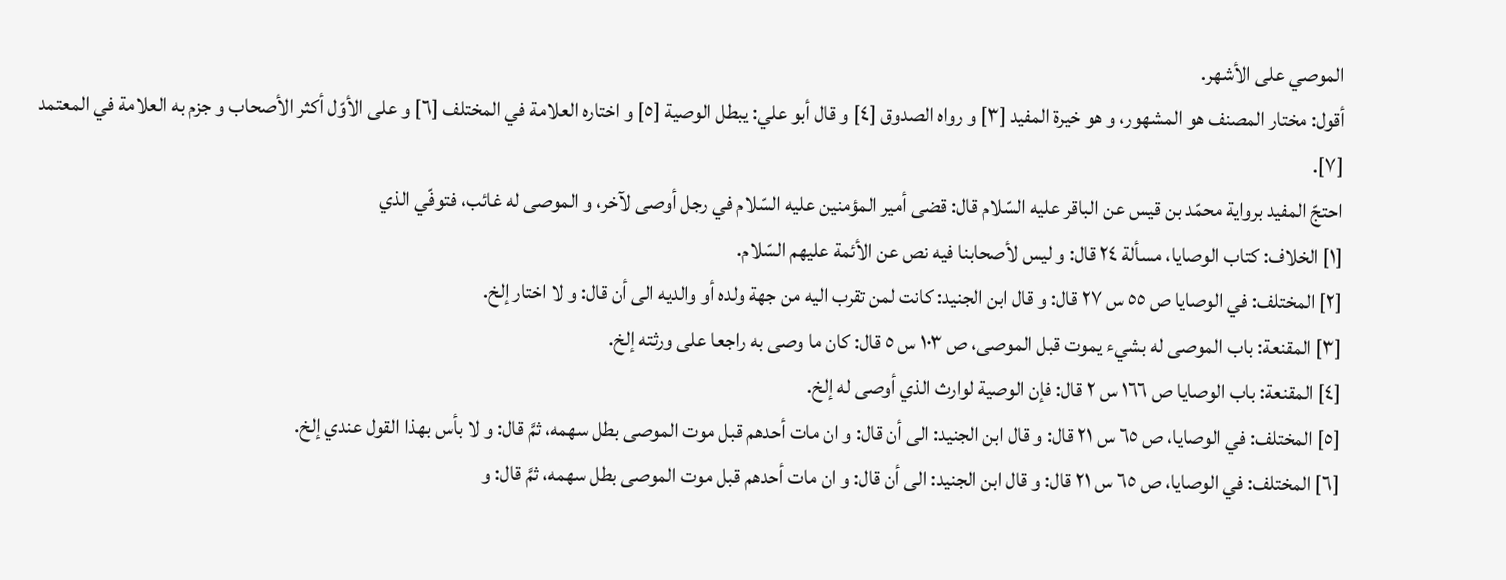الموصي على الأشهر.
أقول: مختار المصنف هو المشهور، و هو خيرة المفيد [٣] و رواه الصدوق [٤] و قال أبو علي: يبطل الوصية [٥] و اختاره العلامة في المختلف [٦] و على الأوّل أكثر الأصحاب و جزم به العلامة في المعتمد [٧].
احتجّ المفيد برواية محمّد بن قيس عن الباقر عليه السّلام قال: قضى أمير المؤمنين عليه السّلام في رجل أوصى لآخر، و الموصى له غائب، فتوفّي الذي
[١] الخلاف: كتاب الوصايا، مسألة ٢٤ قال: و ليس لأصحابنا فيه نص عن الأئمة عليهم السّلام.
[٢] المختلف: في الوصايا ص ٥٥ س ٢٧ قال: و قال ابن الجنيد: كانت لمن تقرب اليه من جهة ولده أو والديه الى أن قال: و لا اختار إلخ.
[٣] المقنعة: باب الموصى له بشيء يموت قبل الموصى، ص ١٠٣ س ٥ قال: كان ما وصى به راجعا على ورثته إلخ.
[٤] المقنعة: باب الوصايا ص ١٦٦ س ٢ قال: فإن الوصية لوارث الذي أوصى له إلخ.
[٥] المختلف: في الوصايا، ص ٦٥ س ٢١ قال: و قال ابن الجنيد: الى أن قال: و ان مات أحدهم قبل موت الموصى بطل سهمه، ثمَّ قال: و لا بأس بهذا القول عندي إلخ.
[٦] المختلف: في الوصايا، ص ٦٥ س ٢١ قال: و قال ابن الجنيد: الى أن قال: و ان مات أحدهم قبل موت الموصى بطل سهمه، ثمَّ قال: و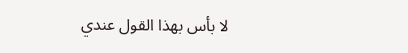لا بأس بهذا القول عندي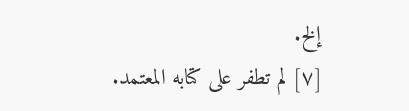إلخ.
[٧] لم تطفر على كتابه المعتمد.